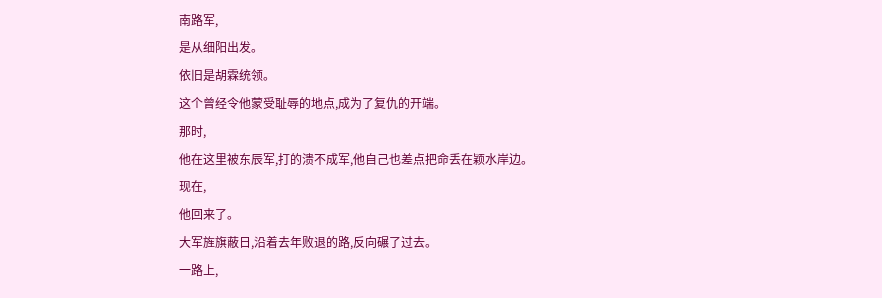南路军,
是从细阳出发。
依旧是胡霖统领。
这个曾经令他蒙受耻辱的地点,成为了复仇的开端。
那时,
他在这里被东辰军,打的溃不成军,他自己也差点把命丢在颖水岸边。
现在,
他回来了。
大军旌旗蔽日,沿着去年败退的路,反向碾了过去。
一路上,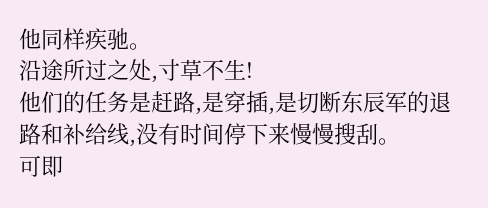他同样疾驰。
沿途所过之处,寸草不生!
他们的任务是赶路,是穿插,是切断东辰军的退路和补给线,没有时间停下来慢慢搜刮。
可即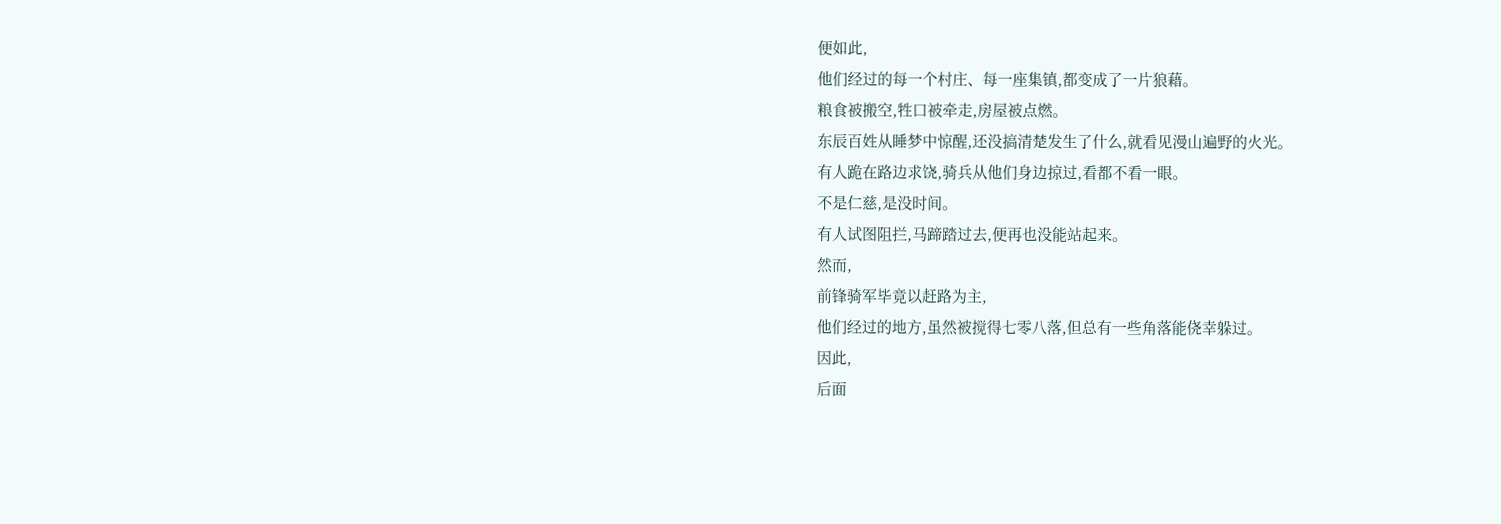便如此,
他们经过的每一个村庄、每一座集镇,都变成了一片狼藉。
粮食被搬空,牲口被牵走,房屋被点燃。
东辰百姓从睡梦中惊醒,还没搞清楚发生了什么,就看见漫山遍野的火光。
有人跪在路边求饶,骑兵从他们身边掠过,看都不看一眼。
不是仁慈,是没时间。
有人试图阻拦,马蹄踏过去,便再也没能站起来。
然而,
前锋骑军毕竟以赶路为主,
他们经过的地方,虽然被搅得七零八落,但总有一些角落能侥幸躲过。
因此,
后面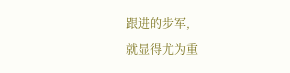跟进的步军,
就显得尤为重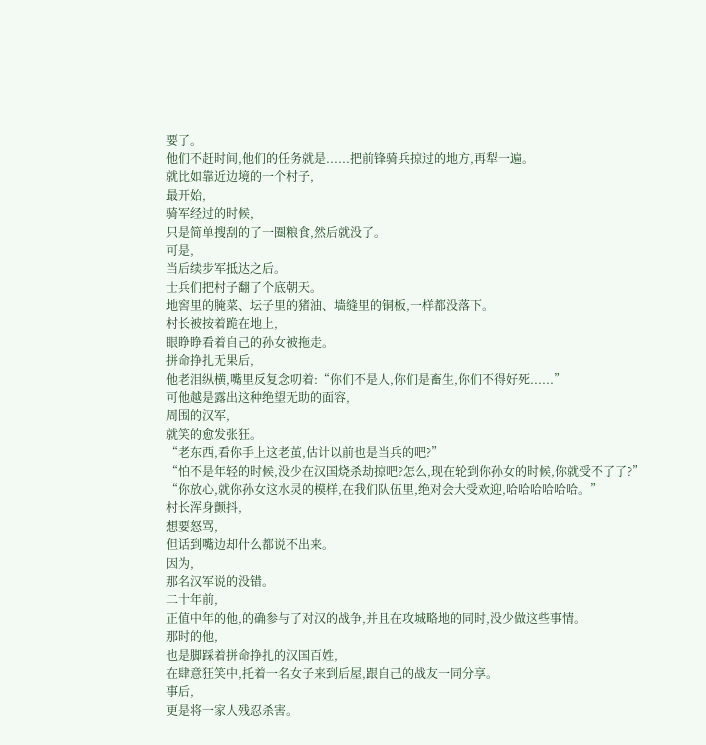要了。
他们不赶时间,他们的任务就是......把前锋骑兵掠过的地方,再犁一遍。
就比如靠近边境的一个村子,
最开始,
骑军经过的时候,
只是简单搜刮的了一圈粮食,然后就没了。
可是,
当后续步军抵达之后。
士兵们把村子翻了个底朝天。
地窖里的腌菜、坛子里的猪油、墙缝里的铜板,一样都没落下。
村长被按着跪在地上,
眼睁睁看着自己的孙女被拖走。
拼命挣扎无果后,
他老泪纵横,嘴里反复念叨着:“你们不是人,你们是畜生,你们不得好死......”
可他越是露出这种绝望无助的面容,
周围的汉军,
就笑的愈发张狂。
“老东西,看你手上这老茧,估计以前也是当兵的吧?”
“怕不是年轻的时候,没少在汉国烧杀劫掠吧?怎么,现在轮到你孙女的时候,你就受不了了?”
“你放心,就你孙女这水灵的模样,在我们队伍里,绝对会大受欢迎,哈哈哈哈哈哈。”
村长浑身颤抖,
想要怒骂,
但话到嘴边却什么都说不出来。
因为,
那名汉军说的没错。
二十年前,
正值中年的他,的确参与了对汉的战争,并且在攻城略地的同时,没少做这些事情。
那时的他,
也是脚踩着拼命挣扎的汉国百姓,
在肆意狂笑中,托着一名女子来到后屋,跟自己的战友一同分享。
事后,
更是将一家人残忍杀害。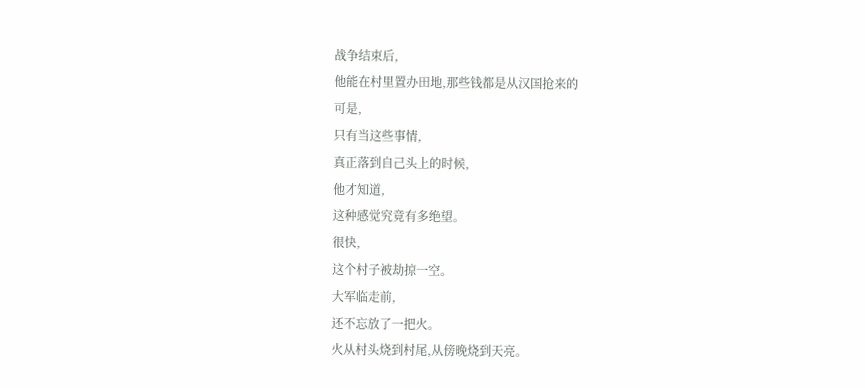战争结束后,
他能在村里置办田地,那些钱都是从汉国抢来的
可是,
只有当这些事情,
真正落到自己头上的时候,
他才知道,
这种感觉究竟有多绝望。
很快,
这个村子被劫掠一空。
大军临走前,
还不忘放了一把火。
火从村头烧到村尾,从傍晚烧到天亮。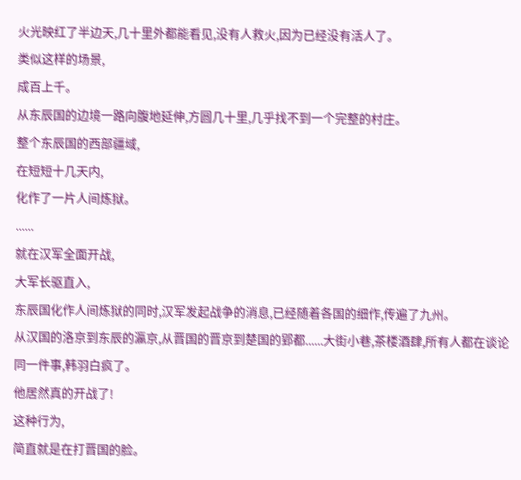火光映红了半边天,几十里外都能看见,没有人救火,因为已经没有活人了。
类似这样的场景,
成百上千。
从东辰国的边境一路向腹地延伸,方圆几十里,几乎找不到一个完整的村庄。
整个东辰国的西部疆域,
在短短十几天内,
化作了一片人间炼狱。
......
就在汉军全面开战,
大军长驱直入,
东辰国化作人间炼狱的同时,汉军发起战争的消息,已经随着各国的细作,传遍了九州。
从汉国的洛京到东辰的瀛京,从晋国的晋京到楚国的郢都......大街小巷,茶楼酒肆,所有人都在谈论同一件事,韩羽白疯了。
他居然真的开战了!
这种行为,
简直就是在打晋国的脸。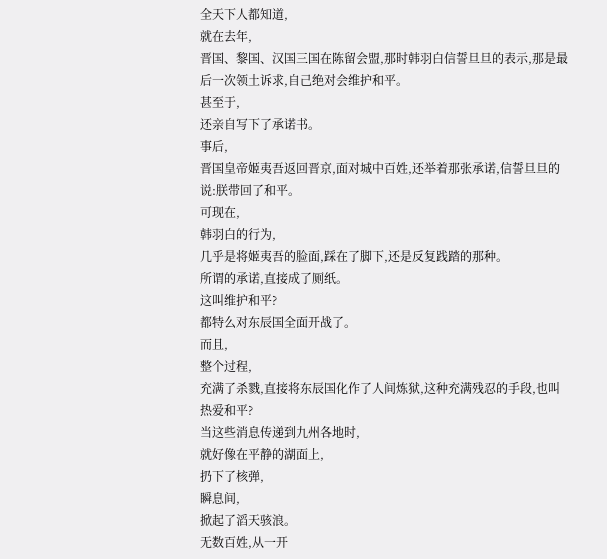全天下人都知道,
就在去年,
晋国、黎国、汉国三国在陈留会盟,那时韩羽白信誓旦旦的表示,那是最后一次领土诉求,自己绝对会维护和平。
甚至于,
还亲自写下了承诺书。
事后,
晋国皇帝姬夷吾返回晋京,面对城中百姓,还举着那张承诺,信誓旦旦的说:朕带回了和平。
可现在,
韩羽白的行为,
几乎是将姬夷吾的脸面,踩在了脚下,还是反复践踏的那种。
所谓的承诺,直接成了厕纸。
这叫维护和平?
都特么对东辰国全面开战了。
而且,
整个过程,
充满了杀戮,直接将东辰国化作了人间炼狱,这种充满残忍的手段,也叫热爱和平?
当这些消息传递到九州各地时,
就好像在平静的湖面上,
扔下了核弹,
瞬息间,
掀起了滔天骇浪。
无数百姓,从一开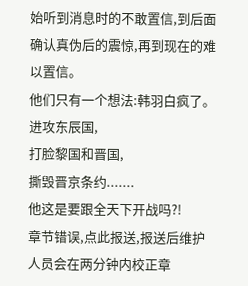始听到消息时的不敢置信,到后面确认真伪后的震惊,再到现在的难以置信。
他们只有一个想法:韩羽白疯了。
进攻东辰国,
打脸黎国和晋国,
撕毁晋京条约.......
他这是要跟全天下开战吗?!
章节错误,点此报送,报送后维护人员会在两分钟内校正章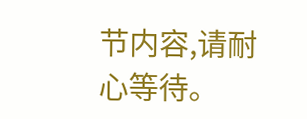节内容,请耐心等待。